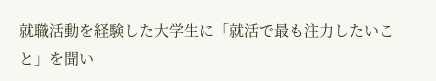就職活動を経験した大学生に「就活で最も注力したいこと」を聞い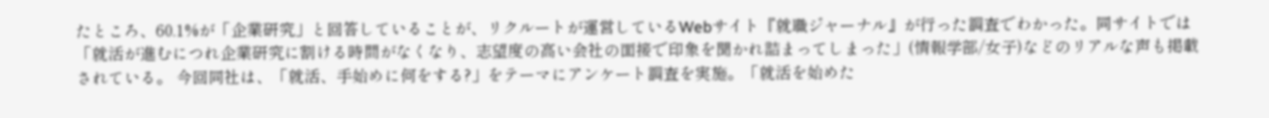たところ、60.1%が「企業研究」と回答していることが、リクルートが運営しているWebサイト『就職ジャーナル』が行った調査でわかった。同サイトでは「就活が進むにつれ企業研究に割ける時間がなくなり、志望度の高い会社の面接で印象を聞かれ詰まってしまった」(情報学部/女子)などのリアルな声も掲載されている。 今回同社は、「就活、手始めに何をする?」をテーマにアンケート調査を実施。「就活を始めた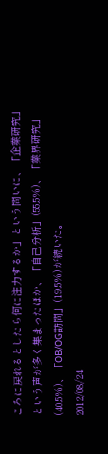ころに戻れるとしたら何に注力するか」という問いに、「企業研究」という声が多く集まったほか、「自己分析」(55.5%)、「業界研究」(40.5%)、「OB/OG訪問」(19.5%)が続いた。
2012/08/24